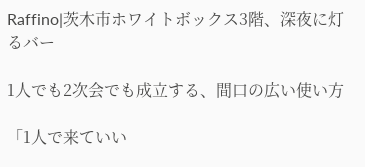Raffino|茨木市ホワイトボックス3階、深夜に灯るバー

1人でも2次会でも成立する、間口の広い使い方

「1人で来ていい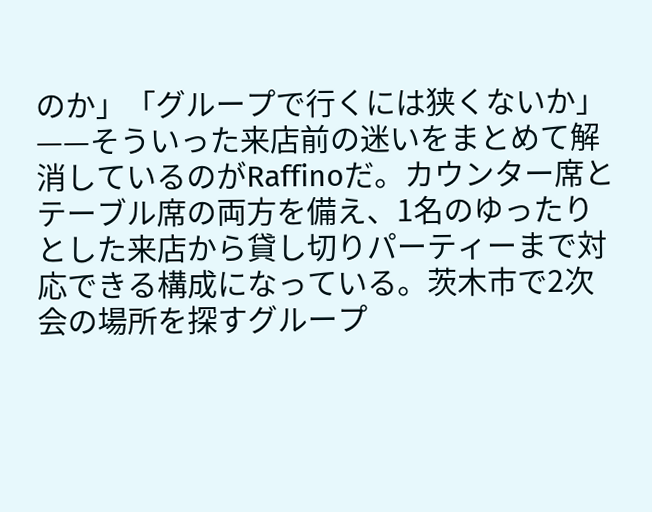のか」「グループで行くには狭くないか」——そういった来店前の迷いをまとめて解消しているのがRaffinoだ。カウンター席とテーブル席の両方を備え、1名のゆったりとした来店から貸し切りパーティーまで対応できる構成になっている。茨木市で2次会の場所を探すグループ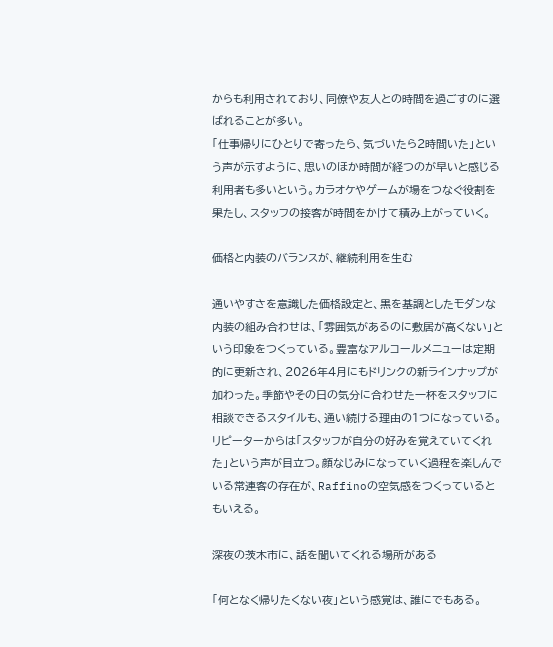からも利用されており、同僚や友人との時間を過ごすのに選ばれることが多い。
「仕事帰りにひとりで寄ったら、気づいたら2時間いた」という声が示すように、思いのほか時間が経つのが早いと感じる利用者も多いという。カラオケやゲームが場をつなぐ役割を果たし、スタッフの接客が時間をかけて積み上がっていく。

価格と内装のバランスが、継続利用を生む

通いやすさを意識した価格設定と、黒を基調としたモダンな内装の組み合わせは、「雰囲気があるのに敷居が高くない」という印象をつくっている。豊富なアルコールメニューは定期的に更新され、2026年4月にもドリンクの新ラインナップが加わった。季節やその日の気分に合わせた一杯をスタッフに相談できるスタイルも、通い続ける理由の1つになっている。
リピーターからは「スタッフが自分の好みを覚えていてくれた」という声が目立つ。顔なじみになっていく過程を楽しんでいる常連客の存在が、Raffinoの空気感をつくっているともいえる。

深夜の茨木市に、話を聞いてくれる場所がある

「何となく帰りたくない夜」という感覚は、誰にでもある。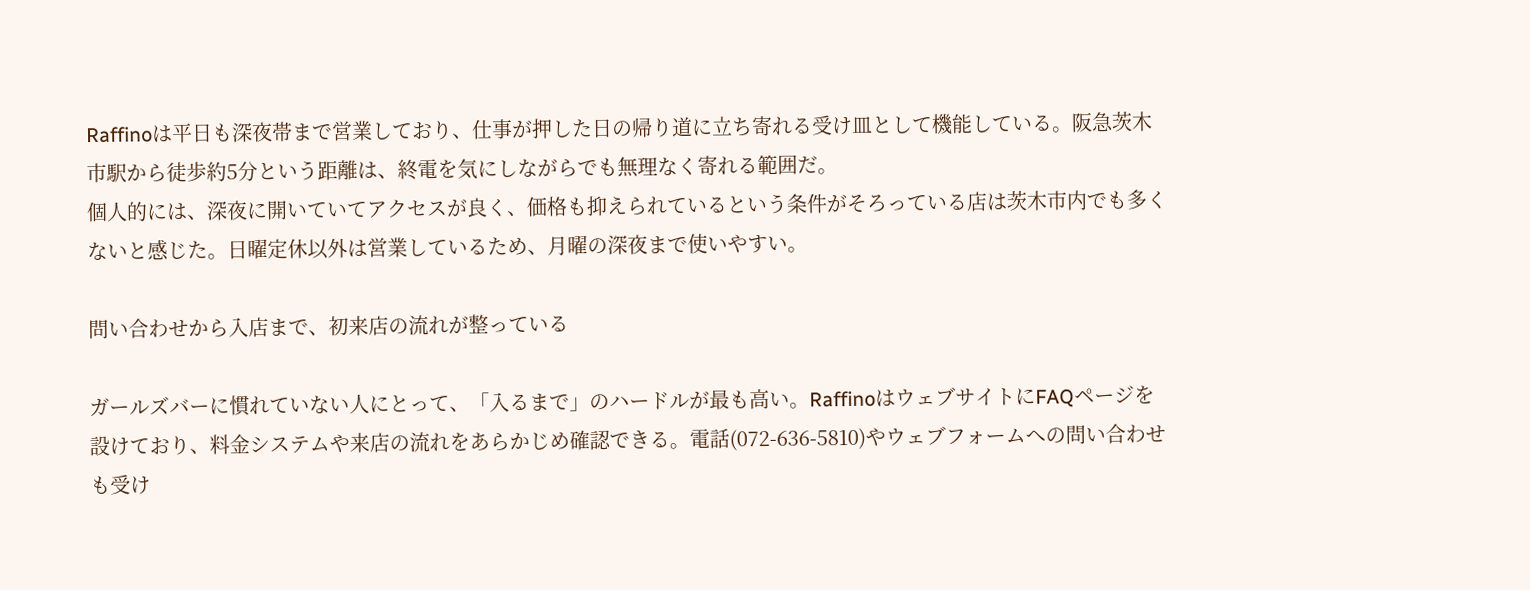Raffinoは平日も深夜帯まで営業しており、仕事が押した日の帰り道に立ち寄れる受け皿として機能している。阪急茨木市駅から徒歩約5分という距離は、終電を気にしながらでも無理なく寄れる範囲だ。
個人的には、深夜に開いていてアクセスが良く、価格も抑えられているという条件がそろっている店は茨木市内でも多くないと感じた。日曜定休以外は営業しているため、月曜の深夜まで使いやすい。

問い合わせから入店まで、初来店の流れが整っている

ガールズバーに慣れていない人にとって、「入るまで」のハードルが最も高い。RaffinoはウェブサイトにFAQページを設けており、料金システムや来店の流れをあらかじめ確認できる。電話(072-636-5810)やウェブフォームへの問い合わせも受け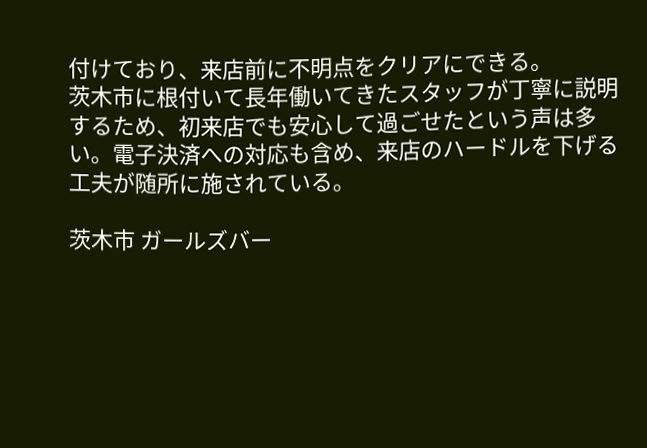付けており、来店前に不明点をクリアにできる。
茨木市に根付いて長年働いてきたスタッフが丁寧に説明するため、初来店でも安心して過ごせたという声は多い。電子決済への対応も含め、来店のハードルを下げる工夫が随所に施されている。

茨木市 ガールズバー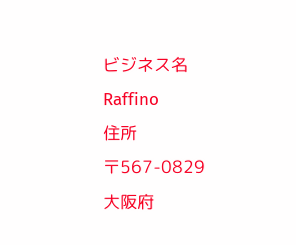ビジネス名
Raffino
住所
〒567-0829
大阪府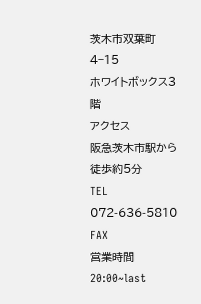茨木市双葉町4−15
ホワイトボックス3階
アクセス
阪急茨木市駅から徒歩約5分
TEL
072-636-5810
FAX
営業時間
20:00~last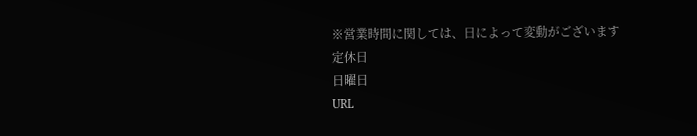※営業時間に関しては、日によって変動がございます
定休日
日曜日
URL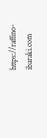https://raffino-ibaraki.com